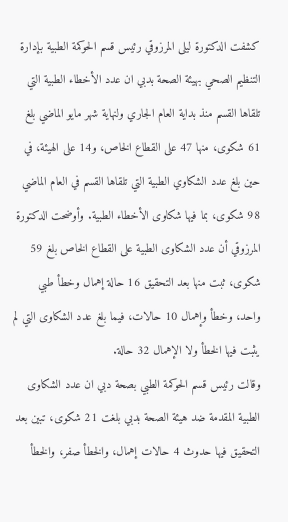كشفت الدكتورة ليلى المرزوقي رئيس قسم الحوكمة الطبية بإدارة التنظيم الصحي بهيئة الصحة بدبي ان عدد الأخطاء الطبية التي تلقاها القسم منذ بداية العام الجاري ولنهاية شهر مايو الماضي بلغ 61 شكوى، منها 47 على القطاع الخاص، و14 على الهيئة، في حين بلغ عدد الشكاوي الطبية التي تلقاها القسم في العام الماضي 98 شكوى، بما فيها شكاوى الأخطاء الطبية. وأوضحت الدكتورة المرزوقي أن عدد الشكاوى الطبية على القطاع الخاص بلغ 59 شكوى، ثبت منها بعد التحقيق 16 حالة إهمال وخطأ طبي واحد، وخطأ وإهمال 10 حالات، فيما بلغ عدد الشكاوى التي لم يثبت فيها الخطأ ولا الإهمال 32 حالة.
وقالت رئيس قسم الحوكمة الطبي بصحة دبي ان عدد الشكاوى الطبية المقدمة ضد هيئة الصحة بدبي بلغت 21 شكوى، تبين بعد التحقيق فيها حدوث 4 حالات إهمال، والخطأ صفر، والخطأ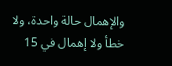والإهمال حالة واحدة، ولا خطأ ولا إهمال في 15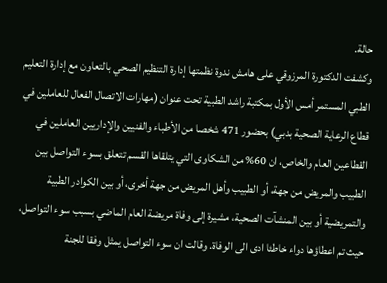حالة.
وكشفت الدكتورة المرزوقي على هامش ندوة نظمتها إدارة التنظيم الصحي بالتعاون مع إدارة التعليم الطبي المستمر أمس الأول بمكتبة راشد الطبية تحت عنوان (مهارات الاتصال الفعال للعاملين في قطاع الرعاية الصحية بدبي) بحضور 471 شخصا من الأطباء والفنيين والإداريين العاملين في القطاعين العام والخاص، ان 60% من الشكاوى التي يتلقاها القسم تتعلق بسوء التواصل بين الطبيب والمريض من جهة، أو الطبيب وأهل المريض من جهة أخرى، أو بين الكوادر الطبية والتمريضية أو بين المنشآت الصحية، مشيرة إلى وفاة مريضة العام الماضي بسبب سوء التواصل، حيث تم اعطاؤها دواء خاطئا ادى الى الوفاة. وقالت ان سوء التواصل يمثل وفقا للجنة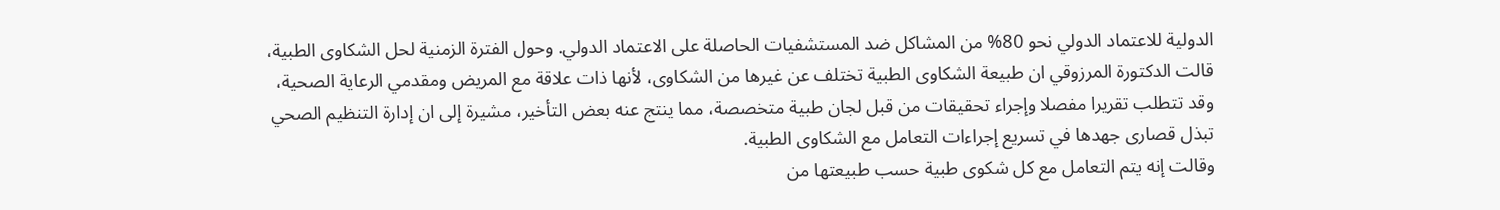الدولية للاعتماد الدولي نحو 80% من المشاكل ضد المستشفيات الحاصلة على الاعتماد الدولي. وحول الفترة الزمنية لحل الشكاوى الطبية، قالت الدكتورة المرزوقي ان طبيعة الشكاوى الطبية تختلف عن غيرها من الشكاوى، لأنها ذات علاقة مع المريض ومقدمي الرعاية الصحية، وقد تتطلب تقريرا مفصلا وإجراء تحقيقات من قبل لجان طبية متخصصة، مما ينتج عنه بعض التأخير، مشيرة إلى ان إدارة التنظيم الصحي تبذل قصارى جهدها في تسريع إجراءات التعامل مع الشكاوى الطبية.
وقالت إنه يتم التعامل مع كل شكوى طبية حسب طبيعتها من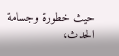حيث خطورة وجسامة الحدث،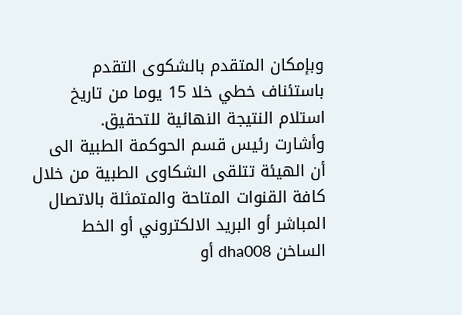وبإمكان المتقدم بالشكوى التقدم باستئناف خطي خلا 15 يوما من تاريخ استلام النتيجة النهائية للتحقيق.
وأشارت رئيس قسم الحوكمة الطبية الى أن الهيئة تتلقى الشكاوى الطبية من خلال كافة القنوات المتاحة والمتمثلة بالاتصال المباشر أو البريد الالكتروني أو الخط الساخن dha008 أو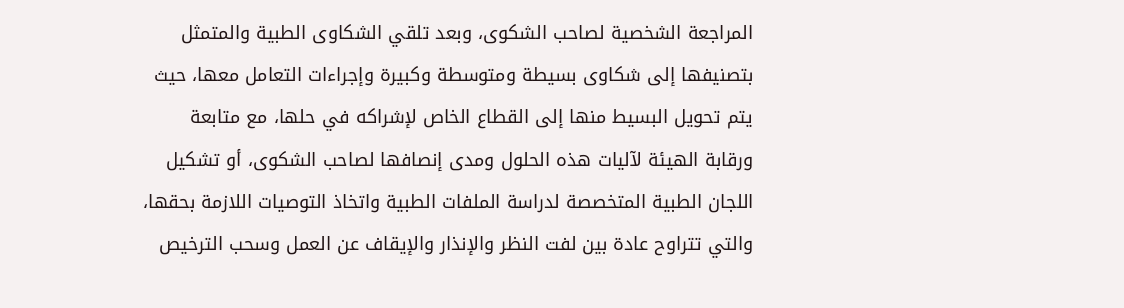المراجعة الشخصية لصاحب الشكوى، وبعد تلقي الشكاوى الطبية والمتمثل بتصنيفها إلى شكاوى بسيطة ومتوسطة وكبيرة وإجراءات التعامل معها، حيث يتم تحويل البسيط منها إلى القطاع الخاص لإشراكه في حلها، مع متابعة ورقابة الهيئة لآليات هذه الحلول ومدى إنصافها لصاحب الشكوى، أو تشكيل اللجان الطبية المتخصصة لدراسة الملفات الطبية واتخاذ التوصيات اللازمة بحقها، والتي تتراوح عادة بين لفت النظر والإنذار والإيقاف عن العمل وسحب الترخيص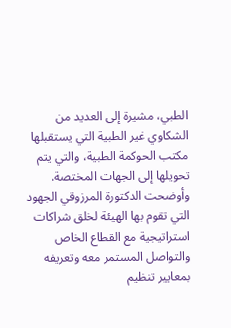الطبي، مشيرة إلى العديد من الشكاوي غير الطبية التي يستقبلها مكتب الحوكمة الطبية، والتي يتم تحويلها إلى الجهات المختصة. وأوضحت الدكتورة المرزوقي الجهود التي تقوم بها الهيئة لخلق شراكات استراتيجية مع القطاع الخاص والتواصل المستمر معه وتعريفه بمعايير تنظيم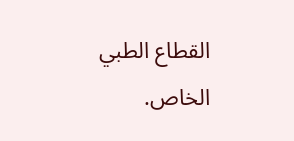القطاع الطبي الخاص.